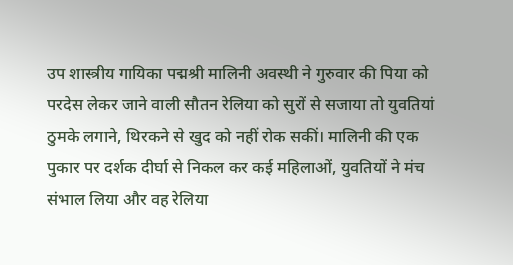उप शास्त्रीय गायिका पद्मश्री मालिनी अवस्थी ने गुरुवार की पिया को परदेस लेकर जाने वाली सौतन रेलिया को सुरों से सजाया तो युवतियां ठुमके लगाने, थिरकने से खुद को नहीं रोक सकीं। मालिनी की एक पुकार पर दर्शक दीर्घा से निकल कर कई महिलाओं, युवतियों ने मंच संभाल लिया और वह रेलिया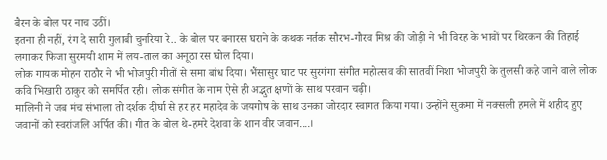बैरन के बोल पर नाच उठीं।
इतना ही नहीं, रंग दे सारी गुलाबी चुनरिया रे.. के बोल पर बनारस घराने के कथक नर्तक सौरभ-गौरव मिश्र की जोड़ी ने भी विरह के भावों पर थिरकन की तिहाई लगाकर फिजा सुरमयी शाम में लय-ताल का अनूठा रस घोल दिया।
लोक गायक मोहन राठौर ने भी भोजपुरी गीतों से समा बांध दिया। भैंसासुर घाट पर सुरगंगा संगीत महोत्सव की सातवीं निशा भोजपुरी के तुलसी कहे जाने वाले लोक कवि भिखारी ठाकुर को समर्पित रही। लोक संगीत के नाम ऐसे ही अद्भुत क्षणों के साथ परवान चढ़ी।
मालिनी ने जब मंच संभाला तो दर्शक दीर्घा से हर हर महादेव के जयगोष के साथ उनका जोरदार स्वागत किया गया। उन्होंने सुकमा में नक्सली हमले में शहीद हुए जवानों को स्वरांजलि अर्पित की। गीत के बोल थे-हमरे देशवा के शान वीर जवान....।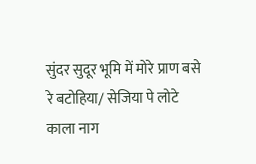सुंदर सुदूर भूमि में मोरे प्राण बसे रे बटोहिया/ सेजिया पे लोटे काला नाग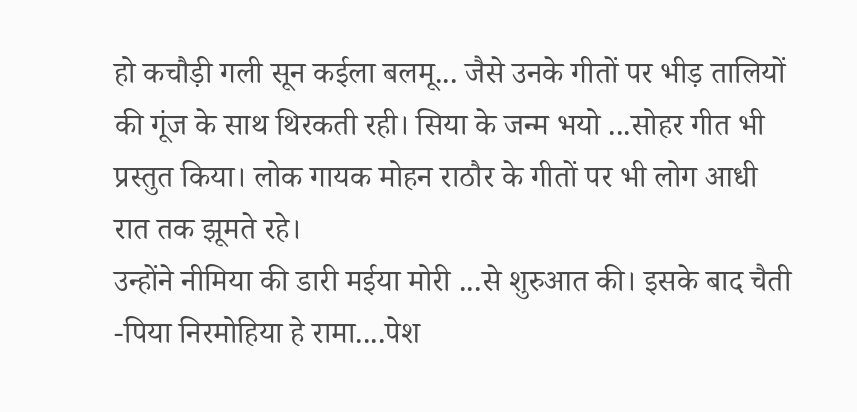हो कचौड़ी गली सून कईला बलमू... जैसे उनके गीतों पर भीड़ तालियों की गूंज के साथ थिरकती रही। सिया के जन्म भयो ...सोहर गीत भी प्रस्तुत किया। लोक गायक मोहन राठौर के गीतों पर भी लोग आधी रात तक झूमते रहे।
उन्होंने नीमिया की डारी मईया मोरी ...से शुरुआत की। इसके बाद चैती -पिया निरमोहिया हे रामा....पेश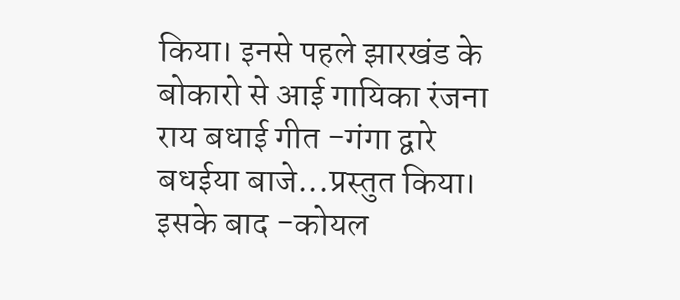किया। इनसे पहले झारखंड के बोकारो से आई गायिका रंजना राय बधाई गीत -गंगा द्वारे बधईया बाजे...प्रस्तुत किया।
इसके बाद -कोयल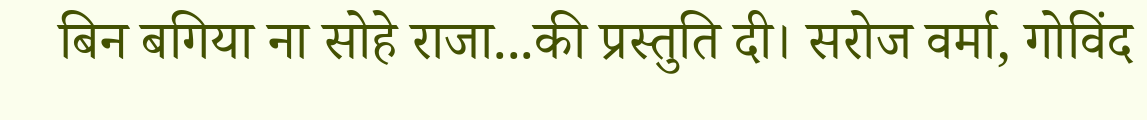बिन बगिया ना सोहे राजा...की प्रस्तुति दी। सरोज वर्मा, गोविंद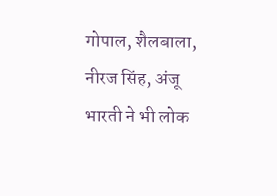गोपाल, शैलबाला, नीरज सिंह, अंजू भारती ने भी लोक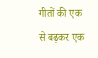गीतों की एक से बढ़कर एक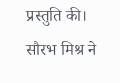प्रस्तुति की। सौरभ मिश्र ने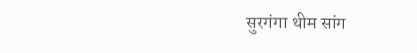सुरगंगा थीम सांग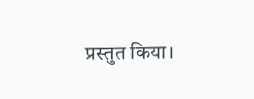प्रस्तुत किया।